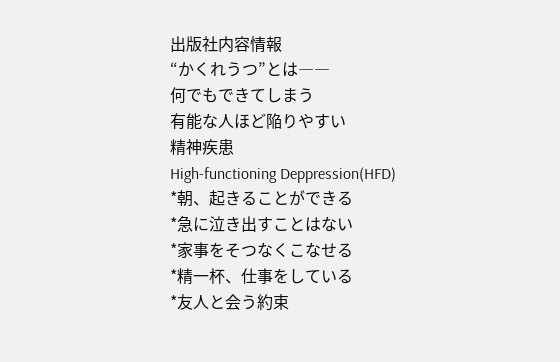出版社内容情報
“かくれうつ”とは――
何でもできてしまう
有能な人ほど陥りやすい
精神疾患
High-functioning Deppression(HFD)
*朝、起きることができる
*急に泣き出すことはない
*家事をそつなくこなせる
*精一杯、仕事をしている
*友人と会う約束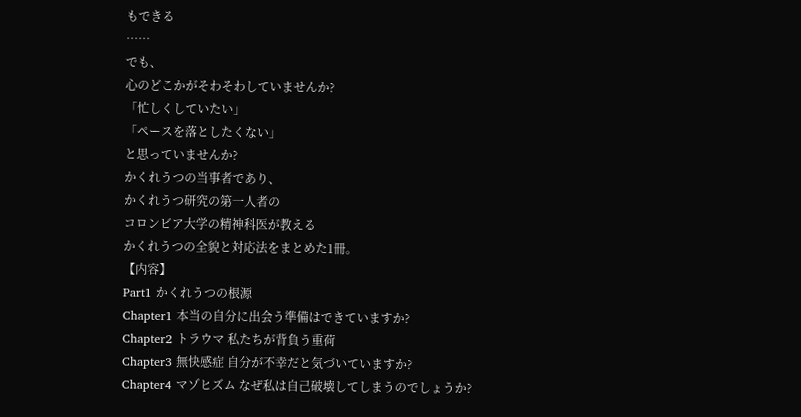もできる
……
でも、
心のどこかがそわそわしていませんか?
「忙しくしていたい」
「ペースを落としたくない」
と思っていませんか?
かくれうつの当事者であり、
かくれうつ研究の第一人者の
コロンビア大学の精神科医が教える
かくれうつの全貌と対応法をまとめた1冊。
【内容】
Part1 かくれうつの根源
Chapter1 本当の自分に出会う準備はできていますか?
Chapter2 トラウマ 私たちが背負う重荷
Chapter3 無快感症 自分が不幸だと気づいていますか?
Chapter4 マゾヒズム なぜ私は自己破壊してしまうのでしょうか?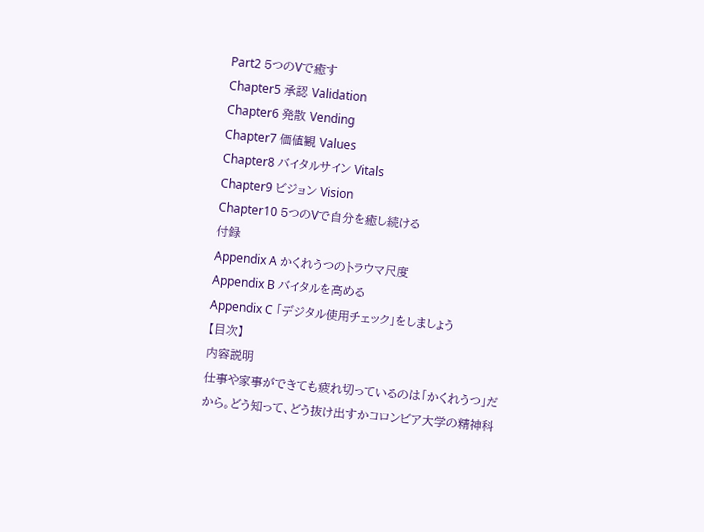Part2 5つのVで癒す
Chapter5 承認 Validation
Chapter6 発散 Vending
Chapter7 価値観 Values
Chapter8 バイタルサイン Vitals
Chapter9 ビジョン Vision
Chapter10 5つのVで自分を癒し続ける
付録
Appendix A かくれうつのトラウマ尺度
Appendix B バイタルを高める
Appendix C 「デジタル使用チェック」をしましょう
【目次】
内容説明
仕事や家事ができても疲れ切っているのは「かくれうつ」だから。どう知って、どう抜け出すかコロンビア大学の精神科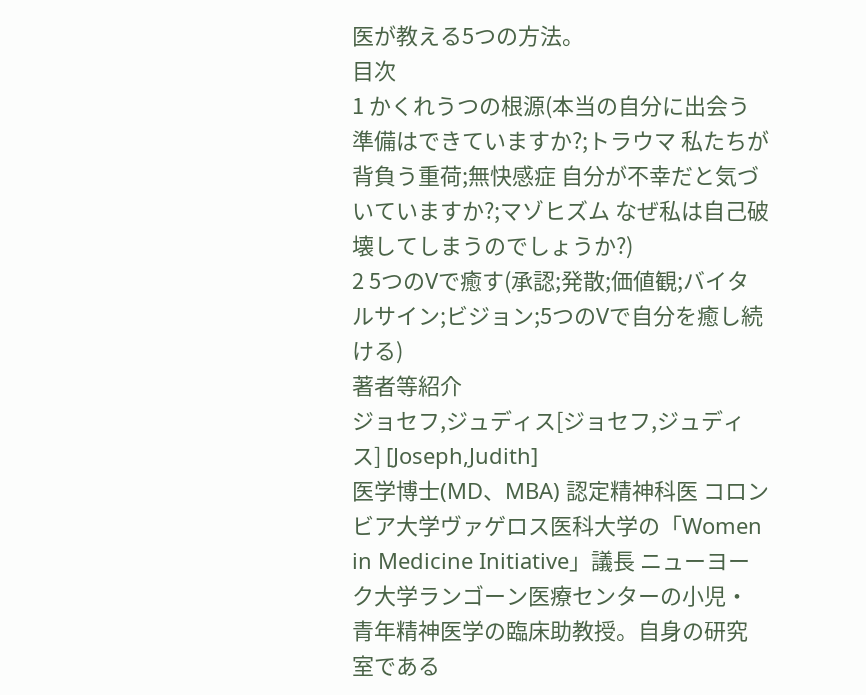医が教える5つの方法。
目次
1 かくれうつの根源(本当の自分に出会う準備はできていますか?;トラウマ 私たちが背負う重荷;無快感症 自分が不幸だと気づいていますか?;マゾヒズム なぜ私は自己破壊してしまうのでしょうか?)
2 5つのVで癒す(承認;発散;価値観;バイタルサイン;ビジョン;5つのVで自分を癒し続ける)
著者等紹介
ジョセフ,ジュディス[ジョセフ,ジュディス] [Joseph,Judith]
医学博士(MD、MBA) 認定精神科医 コロンビア大学ヴァゲロス医科大学の「Women in Medicine Initiative」議長 ニューヨーク大学ランゴーン医療センターの小児・青年精神医学の臨床助教授。自身の研究室である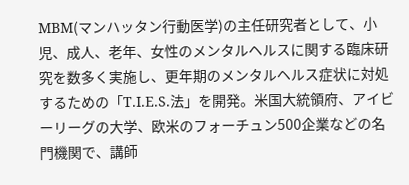MBM(マンハッタン行動医学)の主任研究者として、小児、成人、老年、女性のメンタルヘルスに関する臨床研究を数多く実施し、更年期のメンタルヘルス症状に対処するための「T.I.E.S.法」を開発。米国大統領府、アイビーリーグの大学、欧米のフォーチュン500企業などの名門機関で、講師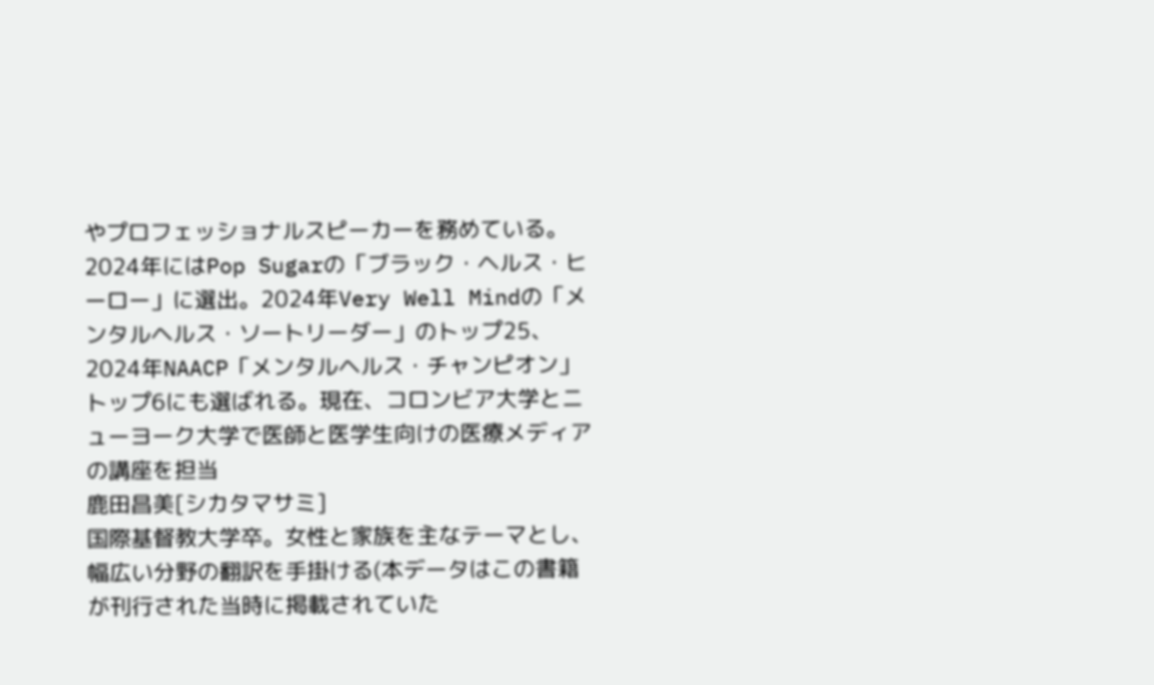やプロフェッショナルスピーカーを務めている。2024年にはPop Sugarの「ブラック・ヘルス・ヒーロー」に選出。2024年Very Well Mindの「メンタルヘルス・ソートリーダー」のトップ25、2024年NAACP「メンタルヘルス・チャンピオン」トップ6にも選ばれる。現在、コロンビア大学とニューヨーク大学で医師と医学生向けの医療メディアの講座を担当
鹿田昌美[シカタマサミ]
国際基督教大学卒。女性と家族を主なテーマとし、幅広い分野の翻訳を手掛ける(本データはこの書籍が刊行された当時に掲載されていた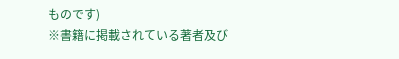ものです)
※書籍に掲載されている著者及び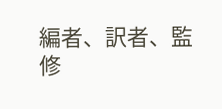編者、訳者、監修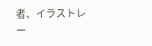者、イラストレー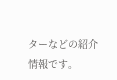ターなどの紹介情報です。